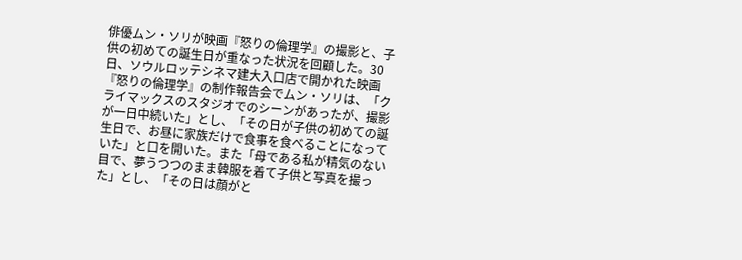俳優ムン・ソリが映画『怒りの倫理学』の撮影と、子供の初めての誕生日が重なった状況を回顧した。30日、ソウルロッテシネマ建大入口店で開かれた映画『怒りの倫理学』の制作報告会でムン・ソリは、「クライマックスのスタジオでのシーンがあったが、撮影が一日中続いた」とし、「その日が子供の初めての誕生日で、お昼に家族だけで食事を食べることになっていた」と口を開いた。また「母である私が精気のない目で、夢うつつのまま韓服を着て子供と写真を撮った」とし、「その日は顔がと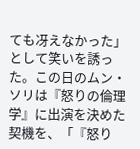ても冴えなかった」として笑いを誘った。この日のムン・ソリは『怒りの倫理学』に出演を決めた契機を、「『怒り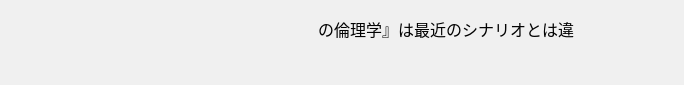の倫理学』は最近のシナリオとは違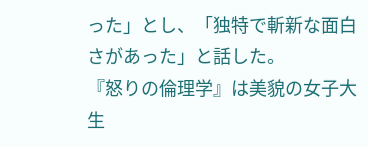った」とし、「独特で斬新な面白さがあった」と話した。
『怒りの倫理学』は美貌の女子大生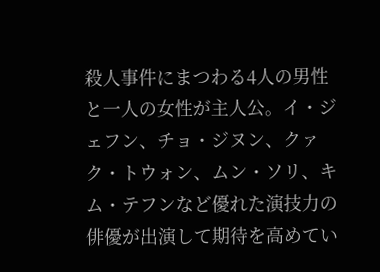殺人事件にまつわる4人の男性と一人の女性が主人公。イ・ジェフン、チョ・ジヌン、クァク・トウォン、ムン・ソリ、キム・テフンなど優れた演技力の俳優が出演して期待を高めてい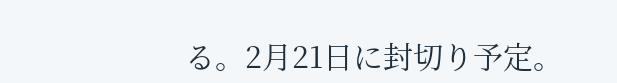る。2月21日に封切り予定。